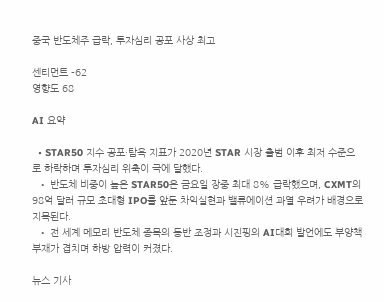중국 반도체주 급락, 투자심리 공포 사상 최고

센티먼트 -62
영향도 68

AI 요약

  • STAR50 지수 공포·탐욕 지표가 2020년 STAR 시장 출범 이후 최저 수준으로 하락하며 투자심리 위축이 극에 달했다.
  • 반도체 비중이 높은 STAR50은 금요일 장중 최대 8% 급락했으며, CXMT의 98억 달러 규모 초대형 IPO를 앞둔 차익실현과 밸류에이션 과열 우려가 배경으로 지목된다.
  • 전 세계 메모리 반도체 종목의 동반 조정과 시진핑의 AI대회 발언에도 부양책 부재가 겹치며 하방 압력이 커졌다.

뉴스 기사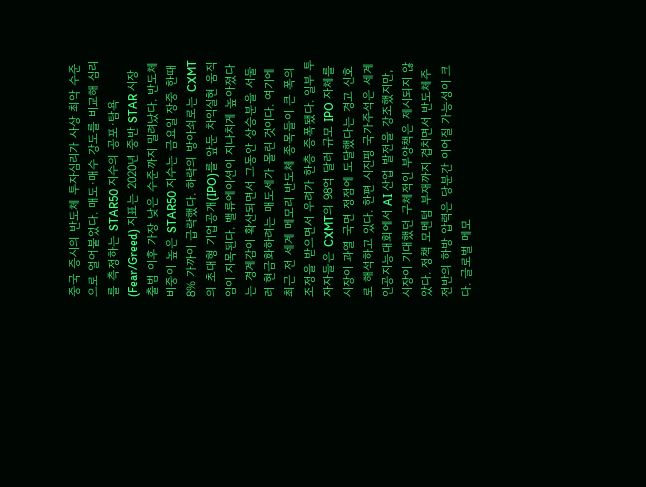중국 증시의 반도체 투자심리가 사상 최악 수준으로 얼어붙었다. 매도·매수 강도를 비교해 심리를 측정하는 STAR50 지수의 공포·탐욕(Fear/Greed) 지표는 2020년 중반 STAR 시장 출범 이후 가장 낮은 수준까지 밀려났다. 반도체 비중이 높은 STAR50 지수는 금요일 장중 한때 8% 가까이 급락했다. 하락의 방아쇠로는 CXMT의 초대형 기업공개(IPO)를 앞둔 차익실현 움직임이 지목된다. 밸류에이션이 지나치게 높아졌다는 경계감이 확산되면서 그동안 상승분을 서둘러 현금화하려는 매도세가 몰린 것이다. 여기에 최근 전 세계 메모리 반도체 종목들이 큰 폭의 조정을 받으면서 우려가 한층 증폭됐다. 일부 투자자들은 CXMT의 98억 달러 규모 IPO 자체를 시장이 과열 국면 정점에 도달했다는 경고 신호로 해석하고 있다. 한편 시진핑 국가주석은 세계 인공지능대회에서 AI 산업 발전을 강조했지만, 시장이 기대했던 구체적인 부양책은 제시되지 않았다. 정책 모멘텀 부재까지 겹치면서 반도체주 전반의 하방 압력은 당분간 이어질 가능성이 크다. 글로벌 메모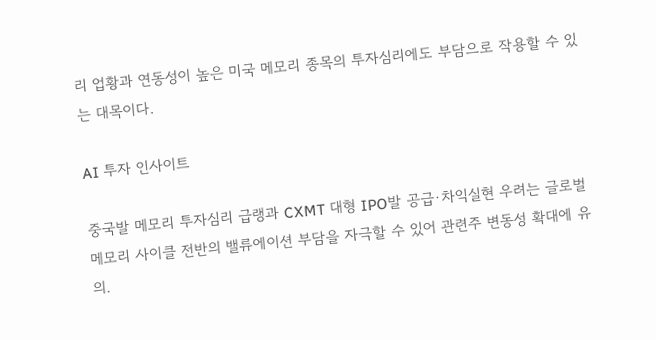리 업황과 연동성이 높은 미국 메모리 종목의 투자심리에도 부담으로 작용할 수 있는 대목이다.

AI 투자 인사이트

중국발 메모리 투자심리 급랭과 CXMT 대형 IPO발 공급·차익실현 우려는 글로벌 메모리 사이클 전반의 밸류에이션 부담을 자극할 수 있어 관련주 변동성 확대에 유의.